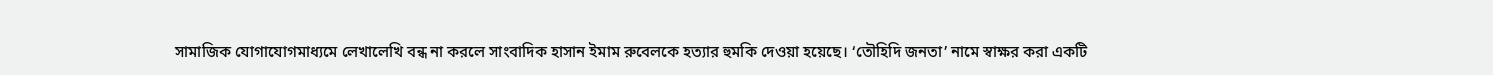সামাজিক যোগাযোগমাধ্যমে লেখালেখি বন্ধ না করলে সাংবাদিক হাসান ইমাম রুবেলকে হত্যার হুমকি দেওয়া হয়েছে। ‘তৌহিদি জনতা’ নামে স্বাক্ষর করা একটি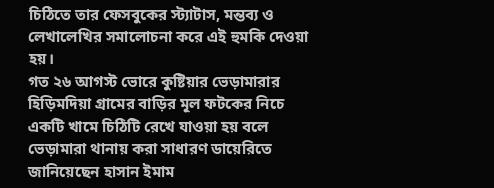চিঠিতে তার ফেসবুকের স্ট্যাটাস, মন্তব্য ও লেখালেখির সমালোচনা করে এই হুমকি দেওয়া হয়।
গত ২৬ আগস্ট ভোরে কুষ্টিয়ার ভেড়ামারার হিড়িমদিয়া গ্রামের বাড়ির মূল ফটকের নিচে একটি খামে চিঠিটি রেখে যাওয়া হয় বলে ভেড়ামারা থানায় করা সাধারণ ডায়েরিতে জানিয়েছেন হাসান ইমাম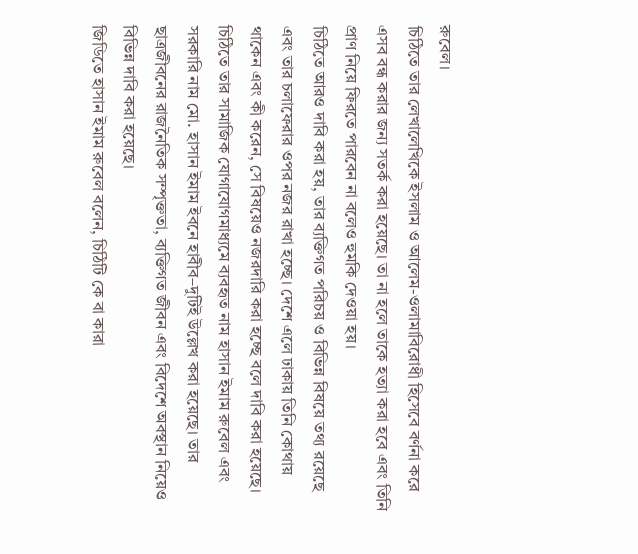রুবেল।
চিঠিতে তার লেখালেখিকে ইসলাম ও আলেম-ওলামাবিরোধী হিসেবে বর্ণনা করে এসব বন্ধ করার জন্য সতর্ক করা হয়েছে। তা না হলে তাকে হত্যা করা হবে এবং তিনি প্রাণ নিয়ে ফিরতে পারবেন না বলেও হুমকি দেওয়া হয়।
চিঠিতে আরও দাবি করা হয়, তার ব্যক্তিগত পরিচয় ও বিভিন্ন বিষয়ে তথ্য রয়েছে এবং তার চলাফেরার ওপর নজর রাখা হচ্ছে। দেশে এলে ঢাকায় তিনি কোথায় থাকেন এবং কী করেন, সে বিষয়েও নজরদারি করা হচ্ছে বলে দাবি করা হয়েছে।
চিঠিতে তার সামাজিক যোগাযোগমাধ্যমে ব্যবহৃত নাম হাসান ইমাম রুবেল এবং সরকারি নাম মো. হাসান ইমাম ইবনে হাবীব–দুটিই উল্লেখ করা হয়েছে। তার ছাত্রজীবনের রাজনৈতিক সম্পৃক্ততা, ব্যক্তিগত জীবন এবং বিদেশে অবস্থান নিয়েও বিভিন্ন দাবি করা হয়েছে।
জিডিতে হাসান ইমাম রুবেল বলেন, চিঠিটি কে বা কারা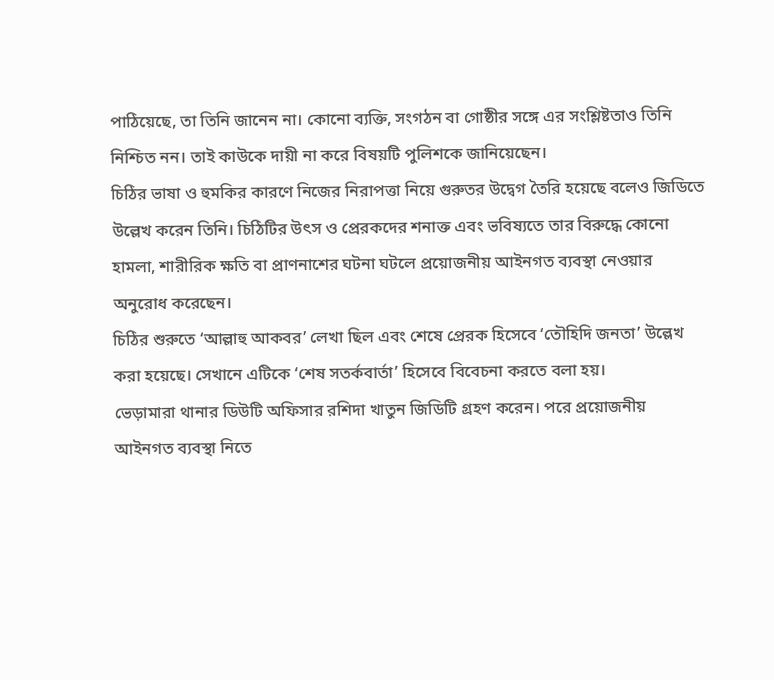পাঠিয়েছে, তা তিনি জানেন না। কোনো ব্যক্তি, সংগঠন বা গোষ্ঠীর সঙ্গে এর সংশ্লিষ্টতাও তিনি নিশ্চিত নন। তাই কাউকে দায়ী না করে বিষয়টি পুলিশকে জানিয়েছেন।
চিঠির ভাষা ও হুমকির কারণে নিজের নিরাপত্তা নিয়ে গুরুতর উদ্বেগ তৈরি হয়েছে বলেও জিডিতে উল্লেখ করেন তিনি। চিঠিটির উৎস ও প্রেরকদের শনাক্ত এবং ভবিষ্যতে তার বিরুদ্ধে কোনো হামলা, শারীরিক ক্ষতি বা প্রাণনাশের ঘটনা ঘটলে প্রয়োজনীয় আইনগত ব্যবস্থা নেওয়ার অনুরোধ করেছেন।
চিঠির শুরুতে ‘আল্লাহু আকবর’ লেখা ছিল এবং শেষে প্রেরক হিসেবে ‘তৌহিদি জনতা’ উল্লেখ করা হয়েছে। সেখানে এটিকে ‘শেষ সতর্কবার্তা’ হিসেবে বিবেচনা করতে বলা হয়।
ভেড়ামারা থানার ডিউটি অফিসার রশিদা খাতুন জিডিটি গ্রহণ করেন। পরে প্রয়োজনীয় আইনগত ব্যবস্থা নিতে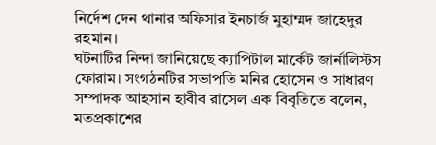নির্দেশ দেন থানার অফিসার ইনচার্জ মুহাম্মদ জাহেদুর রহমান।
ঘটনাটির নিন্দা জানিয়েছে ক্যাপিটাল মার্কেট জার্নালিস্টস ফোরাম। সংগঠনটির সভাপতি মনির হোসেন ও সাধারণ সম্পাদক আহসান হাবীব রাসেল এক বিবৃতিতে বলেন, মতপ্রকাশের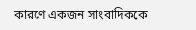কারণে একজন সাংবাদিককে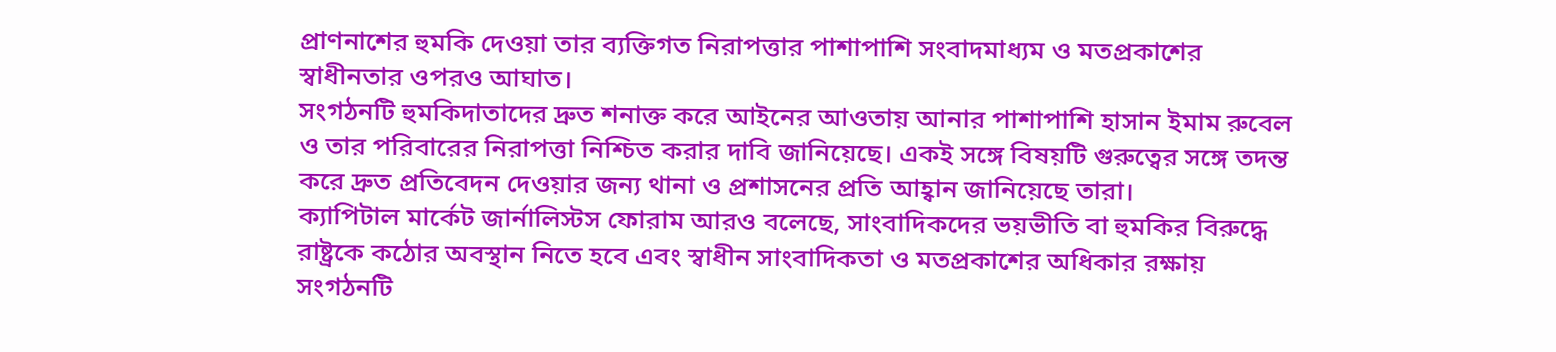প্রাণনাশের হুমকি দেওয়া তার ব্যক্তিগত নিরাপত্তার পাশাপাশি সংবাদমাধ্যম ও মতপ্রকাশের স্বাধীনতার ওপরও আঘাত।
সংগঠনটি হুমকিদাতাদের দ্রুত শনাক্ত করে আইনের আওতায় আনার পাশাপাশি হাসান ইমাম রুবেল ও তার পরিবারের নিরাপত্তা নিশ্চিত করার দাবি জানিয়েছে। একই সঙ্গে বিষয়টি গুরুত্বের সঙ্গে তদন্ত করে দ্রুত প্রতিবেদন দেওয়ার জন্য থানা ও প্রশাসনের প্রতি আহ্বান জানিয়েছে তারা।
ক্যাপিটাল মার্কেট জার্নালিস্টস ফোরাম আরও বলেছে, সাংবাদিকদের ভয়ভীতি বা হুমকির বিরুদ্ধে রাষ্ট্রকে কঠোর অবস্থান নিতে হবে এবং স্বাধীন সাংবাদিকতা ও মতপ্রকাশের অধিকার রক্ষায় সংগঠনটি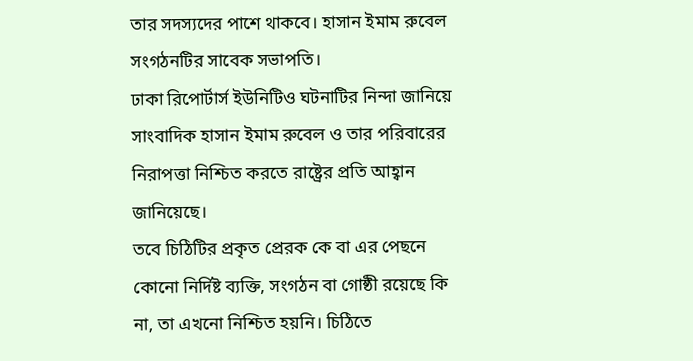তার সদস্যদের পাশে থাকবে। হাসান ইমাম রুবেল সংগঠনটির সাবেক সভাপতি।
ঢাকা রিপোর্টার্স ইউনিটিও ঘটনাটির নিন্দা জানিয়ে সাংবাদিক হাসান ইমাম রুবেল ও তার পরিবারের নিরাপত্তা নিশ্চিত করতে রাষ্ট্রের প্রতি আহ্বান জানিয়েছে।
তবে চিঠিটির প্রকৃত প্রেরক কে বা এর পেছনে কোনো নির্দিষ্ট ব্যক্তি, সংগঠন বা গোষ্ঠী রয়েছে কি না, তা এখনো নিশ্চিত হয়নি। চিঠিতে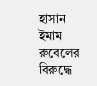হাসান ইমাম রুবেলের বিরুদ্ধে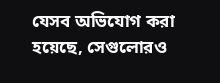যেসব অভিযোগ করা হয়েছে, সেগুলোরও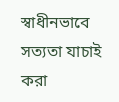স্বাধীনভাবে সত্যতা যাচাই করা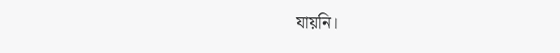যায়নি।